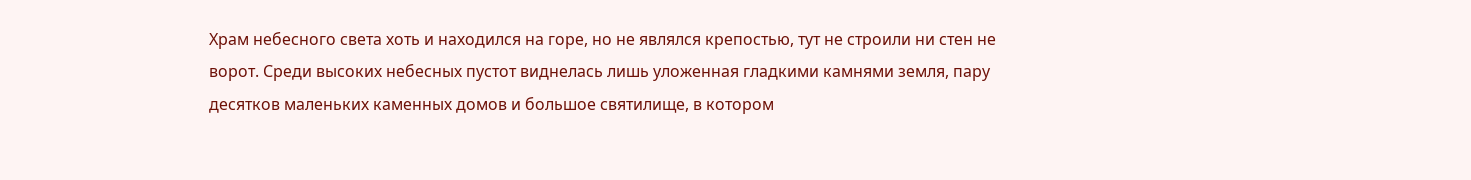Храм небесного света хоть и находился на горе, но не являлся крепостью, тут не строили ни стен не ворот. Среди высоких небесных пустот виднелась лишь уложенная гладкими камнями земля, пару десятков маленьких каменных домов и большое святилище, в котором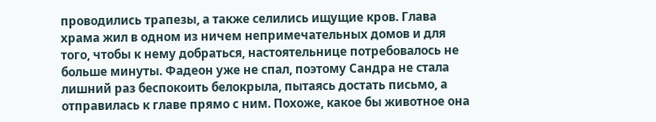проводились трапезы, а также селились ищущие кров. Глава храма жил в одном из ничем непримечательных домов и для того, чтобы к нему добраться, настоятельнице потребовалось не больше минуты. Фадеон уже не спал, поэтому Сандра не стала лишний раз беспокоить белокрыла, пытаясь достать письмо, а отправилась к главе прямо с ним. Похоже, какое бы животное она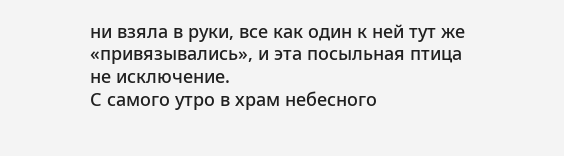ни взяла в руки, все как один к ней тут же «привязывались», и эта посыльная птица не исключение.
С самого утро в храм небесного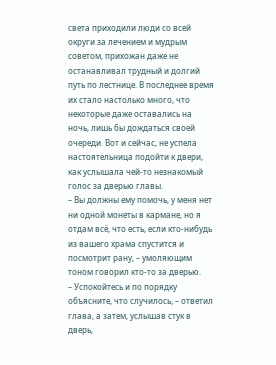света приходили люди со всей округи за лечением и мудрым советом, прихожан даже не останавливал трудный и долгий путь по лестнице. В последнее время их стало настолько много, что некоторые даже оставались на ночь, лишь бы дождаться своей очереди. Вот и сейчас, не успела настоятельница подойти к двери, как услышала чей-то незнакомый голос за дверью главы.
– Вы должны ему помочь, у меня нет ни одной монеты в кармане, но я отдам всё, что есть, если кто-нибудь из вашего храма спустится и посмотрит рану, – умоляющим тоном говорил кто-то за дверью.
– Успокойтесь и по порядку объясните, что случилось, – ответил глава, а затем, услышав стук в дверь,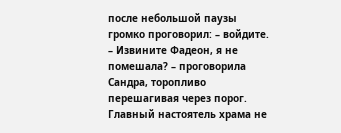после небольшой паузы громко проговорил: – войдите.
– Извините Фадеон, я не помешала? – проговорила Сандра, торопливо перешагивая через порог.
Главный настоятель храма не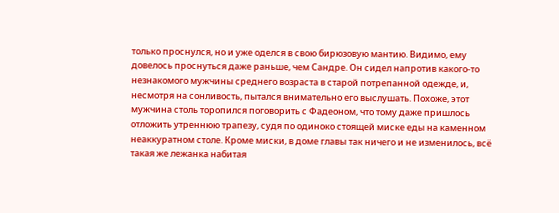только проснулся, но и уже оделся в свою бирюзовую мантию. Видимо, ему довелось проснуться даже раньше, чем Сандре. Он сидел напротив какого-то незнакомого мужчины среднего возраста в старой потрепанной одежде, и, несмотря на сонливость, пытался внимательно его выслушать. Похоже, этот мужчина столь торопился поговорить с Фадеоном, что тому даже пришлось отложить утреннюю трапезу, судя по одиноко стоящей миске еды на каменном неаккуратном столе. Кроме миски, в доме главы так ничего и не изменилось, всё такая же лежанка набитая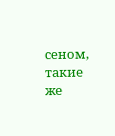сеном, такие же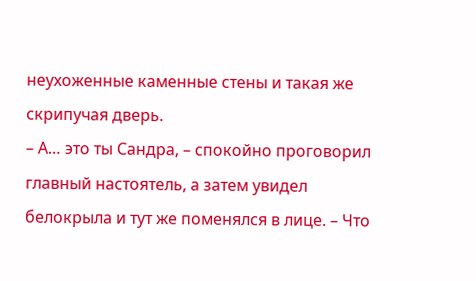неухоженные каменные стены и такая же скрипучая дверь.
– А… это ты Сандра, – спокойно проговорил главный настоятель, а затем увидел белокрыла и тут же поменялся в лице. – Что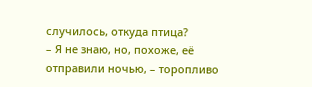случилось, откуда птица?
– Я не знаю, но, похоже, её отправили ночью, – торопливо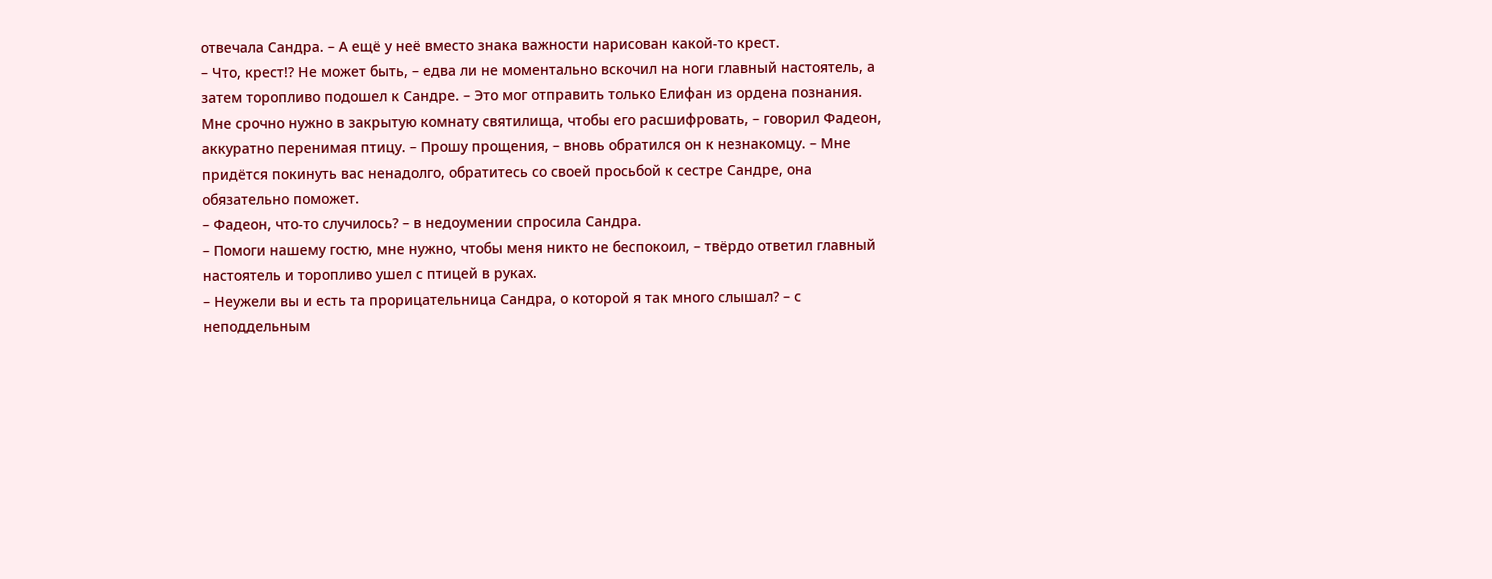отвечала Сандра. – А ещё у неё вместо знака важности нарисован какой-то крест.
– Что, крест!? Не может быть, – едва ли не моментально вскочил на ноги главный настоятель, а затем торопливо подошел к Сандре. – Это мог отправить только Елифан из ордена познания. Мне срочно нужно в закрытую комнату святилища, чтобы его расшифровать, – говорил Фадеон, аккуратно перенимая птицу. – Прошу прощения, – вновь обратился он к незнакомцу. – Мне придётся покинуть вас ненадолго, обратитесь со своей просьбой к сестре Сандре, она обязательно поможет.
– Фадеон, что-то случилось? – в недоумении спросила Сандра.
– Помоги нашему гостю, мне нужно, чтобы меня никто не беспокоил, – твёрдо ответил главный настоятель и торопливо ушел с птицей в руках.
– Неужели вы и есть та прорицательница Сандра, о которой я так много слышал? – с неподдельным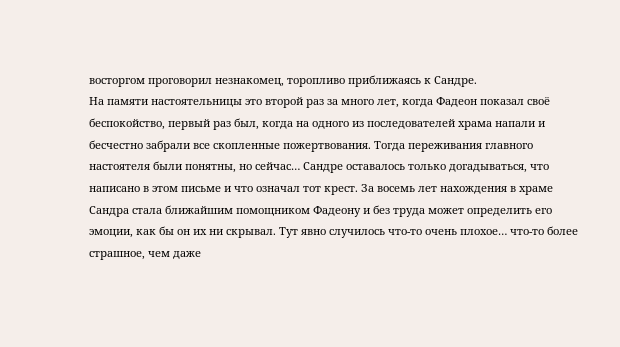восторгом проговорил незнакомец, торопливо приближаясь к Сандре.
На памяти настоятельницы это второй раз за много лет, когда Фадеон показал своё беспокойство, первый раз был, когда на одного из последователей храма напали и бесчестно забрали все скопленные пожертвования. Тогда переживания главного настоятеля были понятны, но сейчас… Сандре оставалось только догадываться, что написано в этом письме и что означал тот крест. За восемь лет нахождения в храме Сандра стала ближайшим помощником Фадеону и без труда может определить его эмоции, как бы он их ни скрывал. Тут явно случилось что-то очень плохое… что-то более страшное, чем даже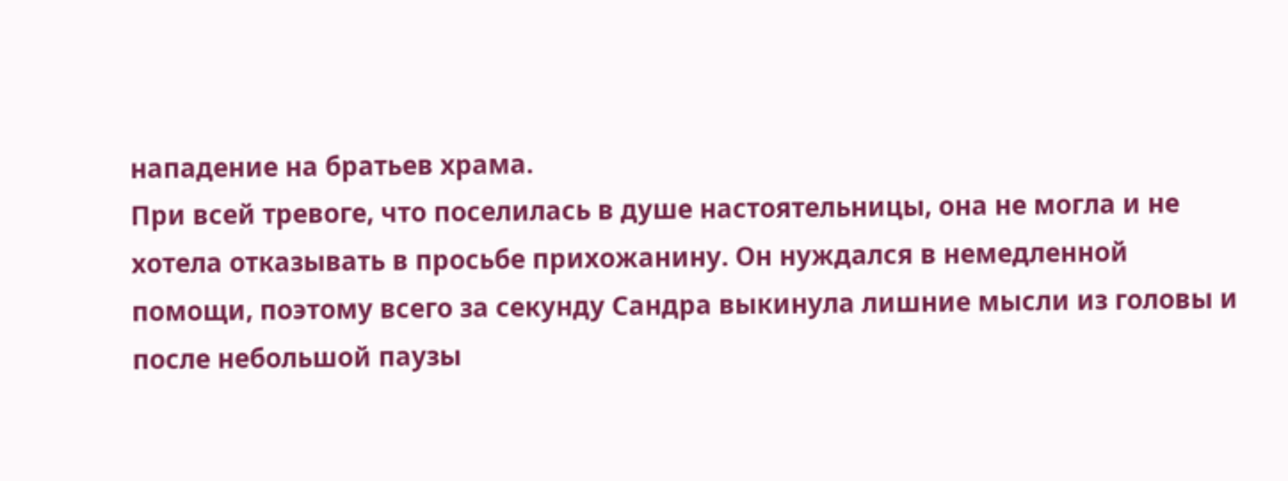нападение на братьев храма.
При всей тревоге, что поселилась в душе настоятельницы, она не могла и не хотела отказывать в просьбе прихожанину. Он нуждался в немедленной помощи, поэтому всего за секунду Сандра выкинула лишние мысли из головы и после небольшой паузы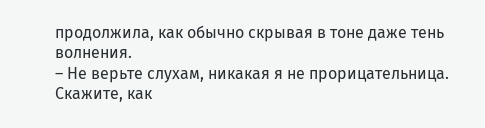продолжила, как обычно скрывая в тоне даже тень волнения.
– Не верьте слухам, никакая я не прорицательница. Скажите, как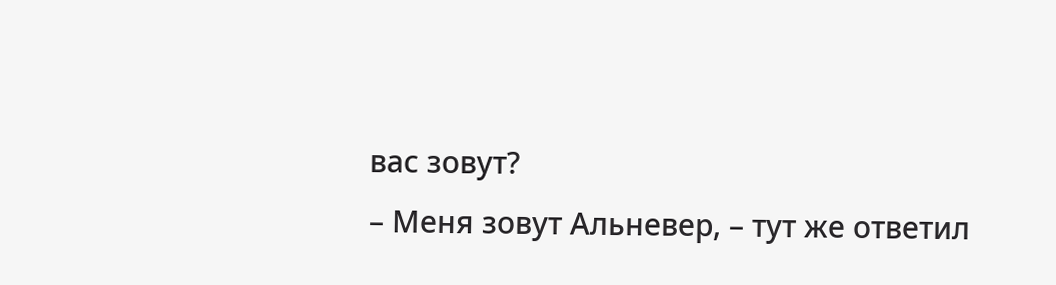вас зовут?
– Меня зовут Альневер, – тут же ответил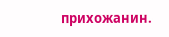прихожанин.